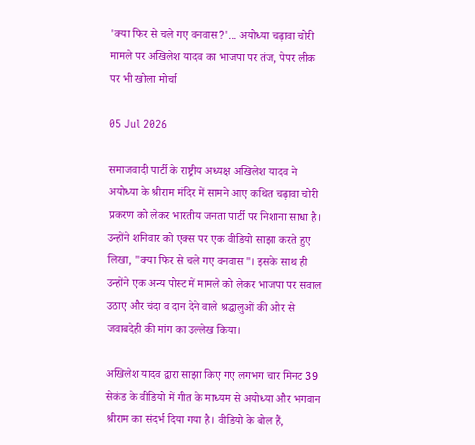'क्या फिर से चले गए वनवास?'... अयोध्या चढ़ावा चोरी मामले पर अखिलेश यादव का भाजपा पर तंज, पेपर लीक पर भी खोला मोर्चा

05 Jul 2026

समाजवादी पार्टी के राष्ट्रीय अध्यक्ष अखिलेश यादव ने अयोध्या के श्रीराम मंदिर में सामने आए कथित चढ़ावा चोरी प्रकरण को लेकर भारतीय जनता पार्टी पर निशाना साधा है। उन्होंने शनिवार को एक्स पर एक वीडियो साझा करते हुए लिखा, "क्या फिर से चले गए वनवास"। इसके साथ ही उन्होंने एक अन्य पोस्ट में मामले को लेकर भाजपा पर सवाल उठाए और चंदा व दान देने वाले श्रद्धालुओं की ओर से जवाबदेही की मांग का उल्लेख किया।

अखिलेश यादव द्वारा साझा किए गए लगभग चार मिनट 39 सेकंड के वीडियो में गीत के माध्यम से अयोध्या और भगवान श्रीराम का संदर्भ दिया गया है। वीडियो के बोल हैं,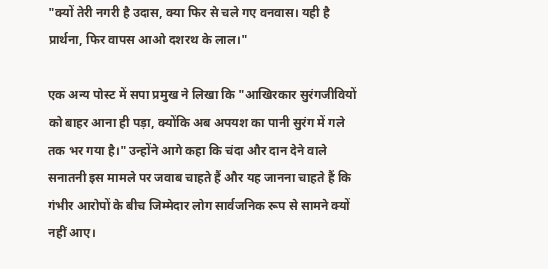"क्यों तेरी नगरी है उदास, क्या फिर से चले गए वनवास। यही है प्रार्थना, फिर वापस आओ दशरथ के लाल।"

एक अन्य पोस्ट में सपा प्रमुख ने लिखा कि "आखिरकार सुरंगजीवियों को बाहर आना ही पड़ा, क्योंकि अब अपयश का पानी सुरंग में गले तक भर गया है।" उन्होंने आगे कहा कि चंदा और दान देने वाले सनातनी इस मामले पर जवाब चाहते हैं और यह जानना चाहते हैं कि गंभीर आरोपों के बीच जिम्मेदार लोग सार्वजनिक रूप से सामने क्यों नहीं आए।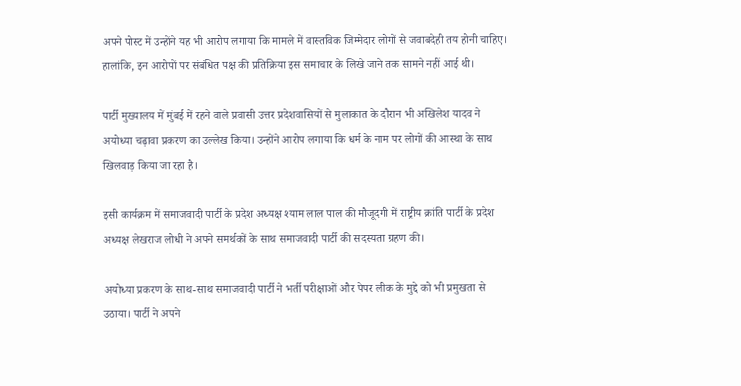अपने पोस्ट में उन्होंने यह भी आरोप लगाया कि मामले में वास्तविक जिम्मेदार लोगों से जवाबदेही तय होनी चाहिए। हालांकि, इन आरोपों पर संबंधित पक्ष की प्रतिक्रिया इस समाचार के लिखे जाने तक सामने नहीं आई थी।

पार्टी मुख्यालय में मुंबई में रहने वाले प्रवासी उत्तर प्रदेशवासियों से मुलाकात के दौरान भी अखिलेश यादव ने अयोध्या चढ़ावा प्रकरण का उल्लेख किया। उन्होंने आरोप लगाया कि धर्म के नाम पर लोगों की आस्था के साथ खिलवाड़ किया जा रहा है।

इसी कार्यक्रम में समाजवादी पार्टी के प्रदेश अध्यक्ष श्याम लाल पाल की मौजूदगी में राष्ट्रीय क्रांति पार्टी के प्रदेश अध्यक्ष लेखराज लोधी ने अपने समर्थकों के साथ समाजवादी पार्टी की सदस्यता ग्रहण की।

अयोध्या प्रकरण के साथ-साथ समाजवादी पार्टी ने भर्ती परीक्षाओं और पेपर लीक के मुद्दे को भी प्रमुखता से उठाया। पार्टी ने अपने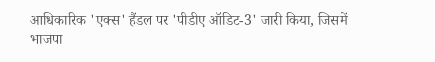आधिकारिक 'एक्स' हैंडल पर 'पीडीए ऑडिट-3' जारी किया, जिसमें भाजपा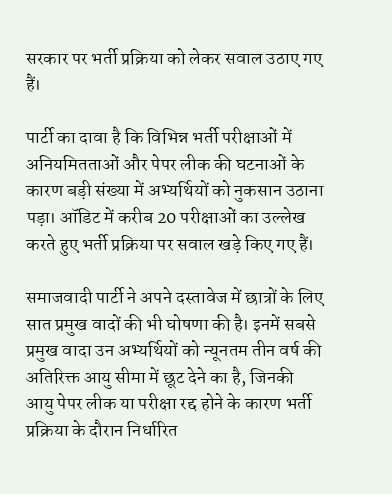सरकार पर भर्ती प्रक्रिया को लेकर सवाल उठाए गए हैं।

पार्टी का दावा है कि विभिन्न भर्ती परीक्षाओं में अनियमितताओं और पेपर लीक की घटनाओं के कारण बड़ी संख्या में अभ्यर्थियों को नुकसान उठाना पड़ा। ऑडिट में करीब 20 परीक्षाओं का उल्लेख करते हुए भर्ती प्रक्रिया पर सवाल खड़े किए गए हैं।

समाजवादी पार्टी ने अपने दस्तावेज में छात्रों के लिए सात प्रमुख वादों की भी घोषणा की है। इनमें सबसे प्रमुख वादा उन अभ्यर्थियों को न्यूनतम तीन वर्ष की अतिरिक्त आयु सीमा में छूट देने का है, जिनकी आयु पेपर लीक या परीक्षा रद्द होने के कारण भर्ती प्रक्रिया के दौरान निर्धारित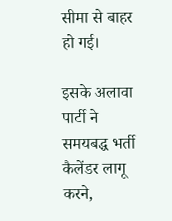सीमा से बाहर हो गई।

इसके अलावा पार्टी ने समयबद्ध भर्ती कैलेंडर लागू करने,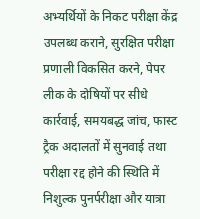अभ्यर्थियों के निकट परीक्षा केंद्र उपलब्ध कराने, सुरक्षित परीक्षा प्रणाली विकसित करने, पेपर लीक के दोषियों पर सीधे कार्रवाई, समयबद्ध जांच, फास्ट ट्रैक अदालतों में सुनवाई तथा परीक्षा रद्द होने की स्थिति में निशुल्क पुनर्परीक्षा और यात्रा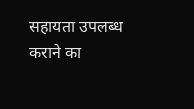सहायता उपलब्ध कराने का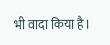भी वादा किया है।